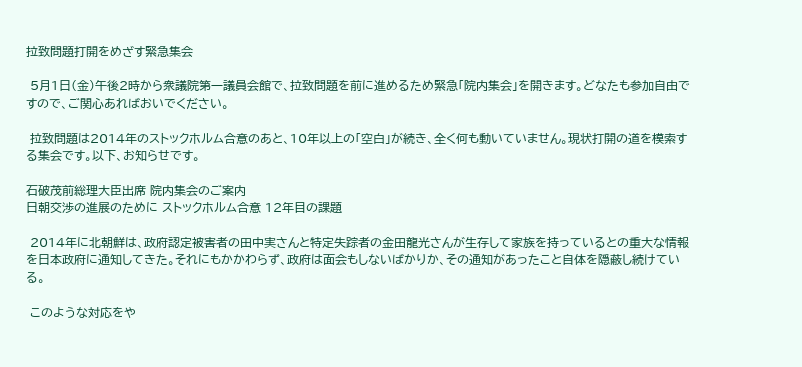拉致問題打開をめざす緊急集会

 5月1日(金)午後2時から衆議院第一議員会館で、拉致問題を前に進めるため緊急「院内集会」を開きます。どなたも参加自由ですので、ご関心あればおいでください。

 拉致問題は2014年のストックホルム合意のあと、10年以上の「空白」が続き、全く何も動いていません。現状打開の道を模索する集会です。以下、お知らせです。

石破茂前総理大臣出席 院内集会のご案内
日朝交渉の進展のために ストックホルム合意 12年目の課題

 2014年に北朝鮮は、政府認定被害者の田中実さんと特定失踪者の金田龍光さんが生存して家族を持っているとの重大な情報を日本政府に通知してきた。それにもかかわらず、政府は面会もしないばかりか、その通知があったこと自体を隠蔽し続けている。

 このような対応をや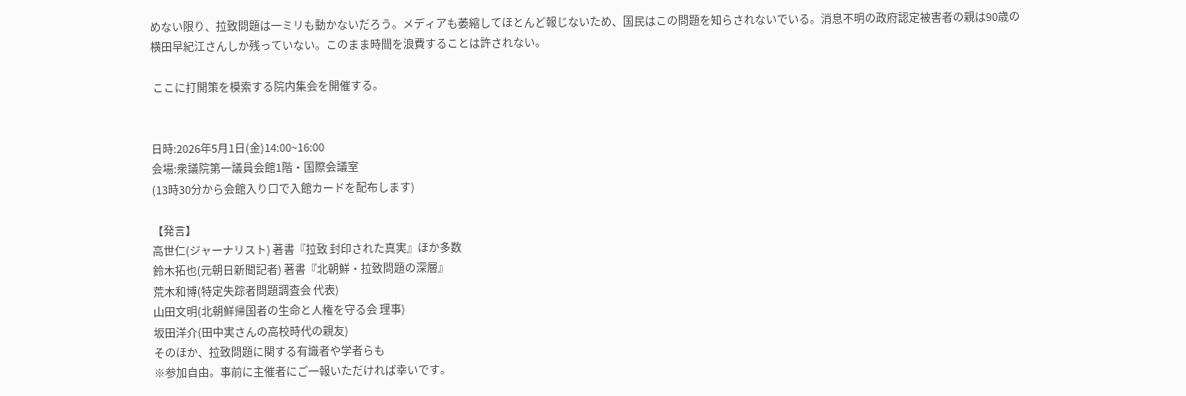めない限り、拉致問題は一ミリも動かないだろう。メディアも萎縮してほとんど報じないため、国民はこの問題を知らされないでいる。消息不明の政府認定被害者の親は90歳の横田早紀江さんしか残っていない。このまま時間を浪費することは許されない。

 ここに打開策を模索する院内集会を開催する。


日時:2026年5月1日(金)14:00~16:00
会場:衆議院第一議員会館1階・国際会議室
(13時30分から会館入り口で入館カードを配布します)

【発言】
高世仁(ジャーナリスト) 著書『拉致 封印された真実』ほか多数
鈴木拓也(元朝日新聞記者) 著書『北朝鮮・拉致問題の深層』
荒木和博(特定失踪者問題調査会 代表)
山田文明(北朝鮮帰国者の生命と人権を守る会 理事)
坂田洋介(田中実さんの高校時代の親友)
そのほか、拉致問題に関する有識者や学者らも
※参加自由。事前に主催者にご一報いただければ幸いです。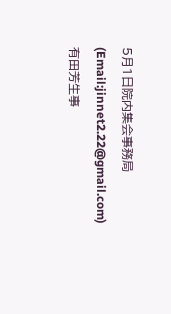5月1日院内集会事務局
(Email:jinnet2.22@gmail.com)
有田芳生事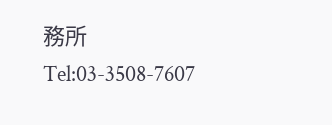務所 Tel:03-3508-7607